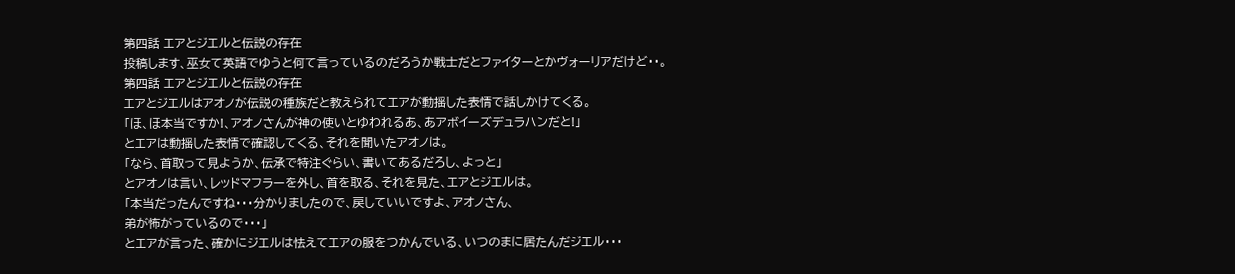第四話 エアとジエルと伝説の存在
投稿します、巫女て英語でゆうと何て言っているのだろうか戦士だとファイターとかヴォーリアだけど・・。
第四話 エアとジエルと伝説の存在
エアとジエルはアオノが伝説の種族だと教えられてエアが動揺した表情で話しかけてくる。
「ほ、ほ本当ですか!、アオノさんが神の使いとゆわれるあ、あアボイーズデュラハンだと!」
とエアは動揺した表情で確認してくる、それを聞いたアオノは。
「なら、首取って見ようか、伝承で特注ぐらい、書いてあるだろし、よっと」
とアオノは言い、レッドマフラーを外し、首を取る、それを見た、エアとジエルは。
「本当だったんですね・・・分かりましたので、戻していいですよ、アオノさん、
弟が怖がっているので・・・」
とエアが言った、確かにジエルは怯えてエアの服をつかんでいる、いつのまに居たんだジエル・・・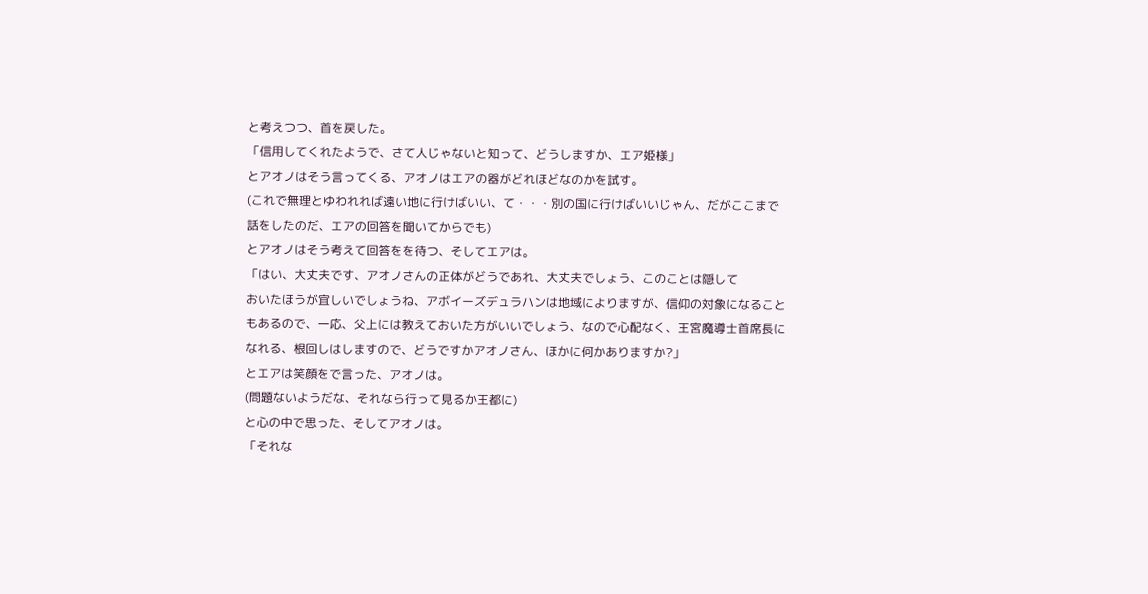と考えつつ、首を戻した。
「信用してくれたようで、さて人じゃないと知って、どうしますか、エア姫様」
とアオノはそう言ってくる、アオノはエアの器がどれほどなのかを試す。
(これで無理とゆわれれば遠い地に行けばいい、て・・・別の国に行けばいいじゃん、だがここまで
話をしたのだ、エアの回答を聞いてからでも)
とアオノはそう考えて回答をを待つ、そしてエアは。
「はい、大丈夫です、アオノさんの正体がどうであれ、大丈夫でしょう、このことは隠して
おいたほうが宜しいでしょうね、アボイーズデュラハンは地域によりますが、信仰の対象になること
もあるので、一応、父上には教えておいた方がいいでしょう、なので心配なく、王宮魔導士首席長に
なれる、根回しはしますので、どうですかアオノさん、ほかに何かありますか?」
とエアは笑顔をで言った、アオノは。
(問題ないようだな、それなら行って見るか王都に)
と心の中で思った、そしてアオノは。
「それな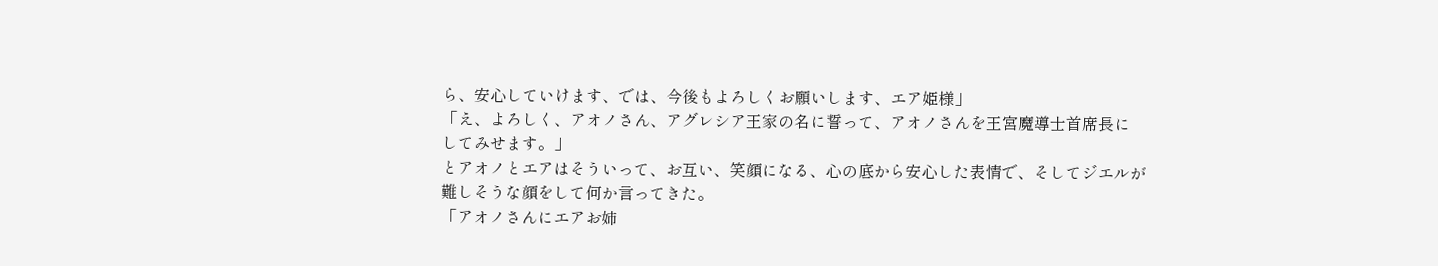ら、安心していけます、では、今後もよろしくお願いします、エア姫様」
「え、よろしく、アオノさん、アグレシア王家の名に誓って、アオノさんを王宮魔導士首席長に
してみせます。」
とアオノとエアはそういって、お互い、笑顔になる、心の底から安心した表情で、そしてジエルが
難しそうな顔をして何か言ってきた。
「アオノさんにエアお姉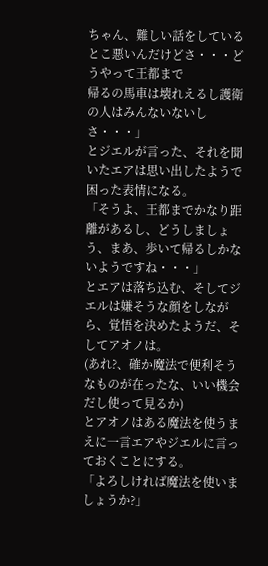ちゃん、難しい話をしているとこ悪いんだけどさ・・・どうやって王都まで
帰るの馬車は壊れえるし護衛の人はみんないないしさ・・・」
とジエルが言った、それを聞いたエアは思い出したようで困った表情になる。
「そうよ、王都までかなり距離があるし、どうしましょう、まあ、歩いて帰るしかないようですね・・・」
とエアは落ち込む、そしてジエルは嫌そうな顔をしながら、覚悟を決めたようだ、そしてアオノは。
(あれ?、確か魔法で便利そうなものが在ったな、いい機会だし使って見るか)
とアオノはある魔法を使うまえに一言エアやジエルに言っておくことにする。
「よろしければ魔法を使いましょうか?」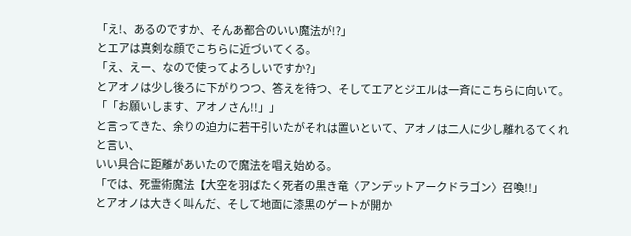「え!、あるのですか、そんあ都合のいい魔法が!?」
とエアは真剣な顔でこちらに近づいてくる。
「え、えー、なので使ってよろしいですか?」
とアオノは少し後ろに下がりつつ、答えを待つ、そしてエアとジエルは一斉にこちらに向いて。
「「お願いします、アオノさん!!」」
と言ってきた、余りの迫力に若干引いたがそれは置いといて、アオノは二人に少し離れるてくれと言い、
いい具合に距離があいたので魔法を唱え始める。
「では、死霊術魔法【大空を羽ばたく死者の黒き竜〈アンデットアークドラゴン〉召喚!!」
とアオノは大きく叫んだ、そして地面に漆黒のゲートが開か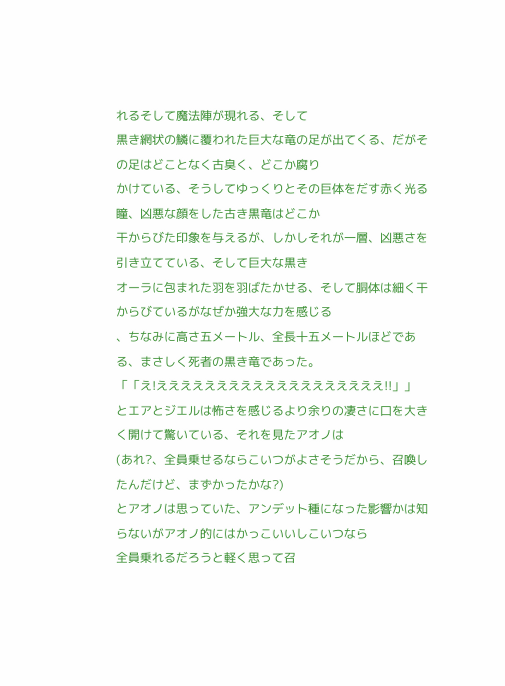れるそして魔法陣が現れる、そして
黒き網状の鱗に覆われた巨大な竜の足が出てくる、だがその足はどことなく古臭く、どこか腐り
かけている、そうしてゆっくりとその巨体をだす赤く光る瞳、凶悪な顔をした古き黒竜はどこか
干からびた印象を与えるが、しかしそれが一層、凶悪さを引き立てている、そして巨大な黒き
オーラに包まれた羽を羽ばたかせる、そして胴体は細く干からびているがなぜか強大な力を感じる
、ちなみに高さ五メートル、全長十五メートルほどである、まさしく死者の黒き竜であった。
「「え!えええええええええええええええええええ!!」」
とエアとジエルは怖さを感じるより余りの凄さに口を大きく開けて驚いている、それを見たアオノは
(あれ?、全員乗せるならこいつがよさそうだから、召喚したんだけど、まずかったかな?)
とアオノは思っていた、アンデット種になった影響かは知らないがアオノ的にはかっこいいしこいつなら
全員乗れるだろうと軽く思って召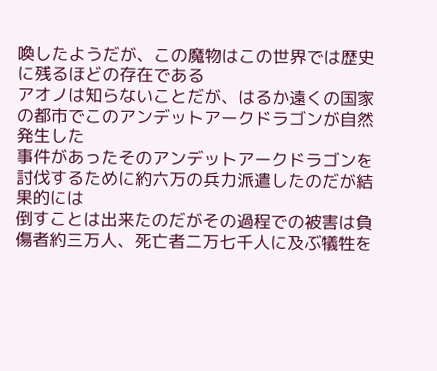喚したようだが、この魔物はこの世界では歴史に残るほどの存在である
アオノは知らないことだが、はるか遠くの国家の都市でこのアンデットアークドラゴンが自然発生した
事件があったそのアンデットアークドラゴンを討伐するために約六万の兵力派遣したのだが結果的には
倒すことは出来たのだがその過程での被害は負傷者約三万人、死亡者二万七千人に及ぶ犠牲を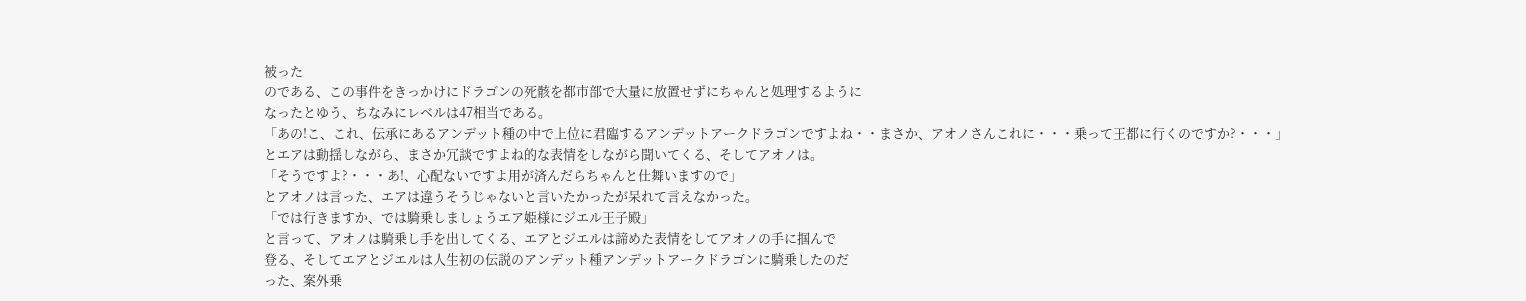被った
のである、この事件をきっかけにドラゴンの死骸を都市部で大量に放置せずにちゃんと処理するように
なったとゆう、ちなみにレベルは47相当である。
「あの!こ、これ、伝承にあるアンデット種の中で上位に君臨するアンデットアークドラゴンですよね・・まさか、アオノさんこれに・・・乗って王都に行くのですか?・・・」
とエアは動揺しながら、まさか冗談ですよね的な表情をしながら聞いてくる、そしてアオノは。
「そうですよ?・・・あ!、心配ないですよ用が済んだらちゃんと仕舞いますので」
とアオノは言った、エアは違うそうじゃないと言いたかったが呆れて言えなかった。
「では行きますか、では騎乗しましょうエア姫様にジエル王子殿」
と言って、アオノは騎乗し手を出してくる、エアとジエルは諦めた表情をしてアオノの手に掴んで
登る、そしてエアとジエルは人生初の伝説のアンデット種アンデットアークドラゴンに騎乗したのだ
った、案外乗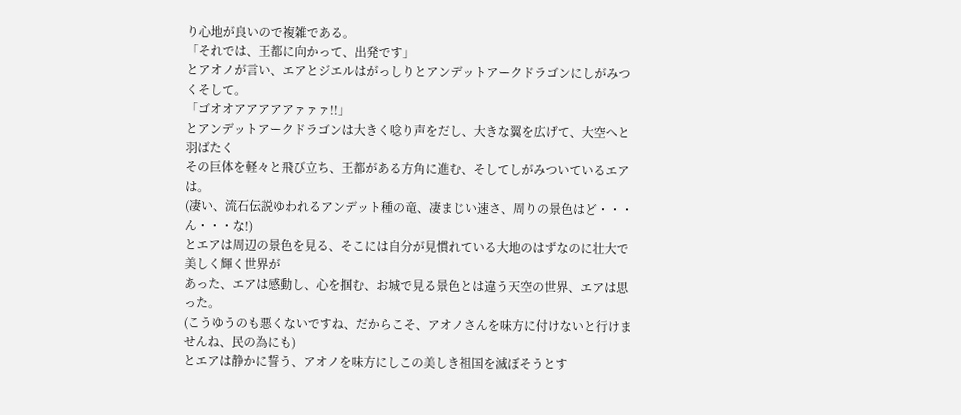り心地が良いので複雑である。
「それでは、王都に向かって、出発です」
とアオノが言い、エアとジエルはがっしりとアンデットアークドラゴンにしがみつくそして。
「ゴオオアアアアアァァァ!!」
とアンデットアークドラゴンは大きく唸り声をだし、大きな翼を広げて、大空へと羽ばたく
その巨体を軽々と飛び立ち、王都がある方角に進む、そしてしがみついているエアは。
(凄い、流石伝説ゆわれるアンデット種の竜、凄まじい速さ、周りの景色はど・・・ん・・・な!)
とエアは周辺の景色を見る、そこには自分が見慣れている大地のはずなのに壮大で美しく輝く世界が
あった、エアは感動し、心を掴む、お城で見る景色とは違う天空の世界、エアは思った。
(こうゆうのも悪くないですね、だからこそ、アオノさんを味方に付けないと行けませんね、民の為にも)
とエアは静かに誓う、アオノを味方にしこの美しき祖国を滅ぼそうとす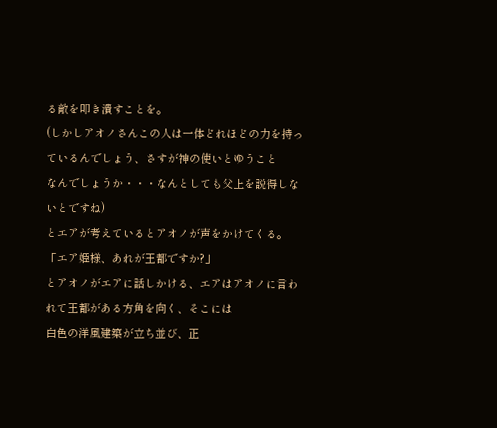る敵を叩き潰すことを。
(しかしアオノさんこの人は一体どれほどの力を持っているんでしょう、さすが神の使いとゆうこと
なんでしょうか・・・なんとしても父上を説得しないとですね)
とエアが考えているとアオノが声をかけてくる。
「エア姫様、あれが王都ですか?」
とアオノがエアに話しかける、エアはアオノに言われて王都がある方角を向く、そこには
白色の洋風建築が立ち並び、正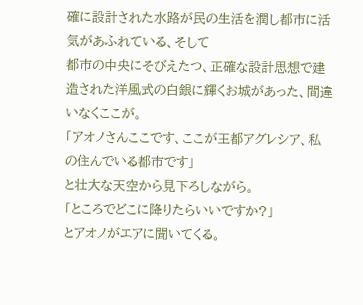確に設計された水路が民の生活を潤し都市に活気があふれている、そして
都市の中央にそびえたつ、正確な設計思想で建造された洋風式の白銀に輝くお城があった、間違いなくここが。
「アオノさんここです、ここが王都アグレシア、私の住んでいる都市です」
と壮大な天空から見下ろしながら。
「ところでどこに降りたらいいですか?」
とアオノがエアに聞いてくる。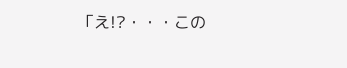「え!?・・・この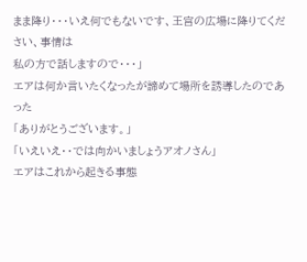まま降り・・・いえ何でもないです、王宮の広場に降りてください、事情は
私の方で話しますので・・・」
エアは何か言いたくなったが諦めて場所を誘導したのであった
「ありがとうございます。」
「いえいえ・・では向かいましょうアオノさん」
エアはこれから起きる事態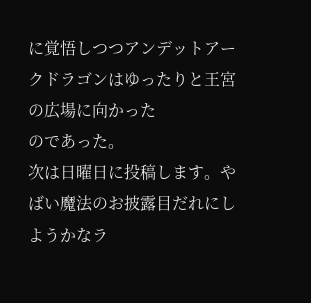に覚悟しつつアンデットアークドラゴンはゆったりと王宮の広場に向かった
のであった。
次は日曜日に投稿します。やばい魔法のお披露目だれにしようかなラ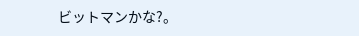ビットマンかな?。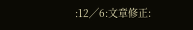:12╱6:文章修正: